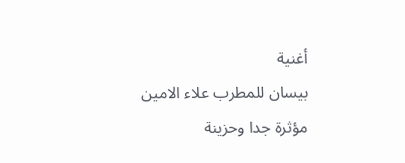أغنية
بيسان للمطرب علاء الامين مؤثرة جدا وحزينة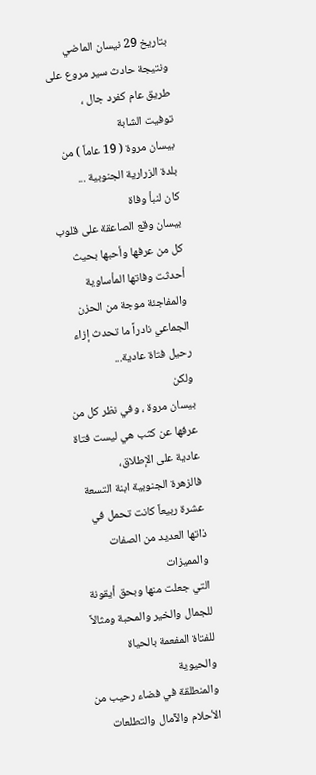بتاريخ 29 نيسان الماضي ونتيجة حادث سير مروع على طريق عام كفرد جال ،
توفيت الشابة
بيسان مروة ( 19 عاماً ) من بلدة الزرارية الجنوبية ...
كان لنبأ وفاة
بيسان وقع الصاعقة على قلوب كل من عرفها وأحبها بحيث أحدثت وفاتها المأساوية
والمفاجئة موجة من الحزن الجماعي نادراً ما تحدث إزاء رحيل فتاة عادية...
ولكن
بيسان مروة ، وفي نظر كل من عرفها عن كثب هي ليست فتاة عادية على الإطلاق،
فالزهرة الجنوبية ابنة التسعة عشرة ربيعاً كانت تحمل في ذاتها العديد من الصفات والمميزات
التي جعلت منها وبحق أيقونة للجمال والخير والمحبة ومثالاً للفتاة المفعمة بالحياة والحيوية
والمنطلقة في فضاء رحيب من الأحلام والآمال والتطلعات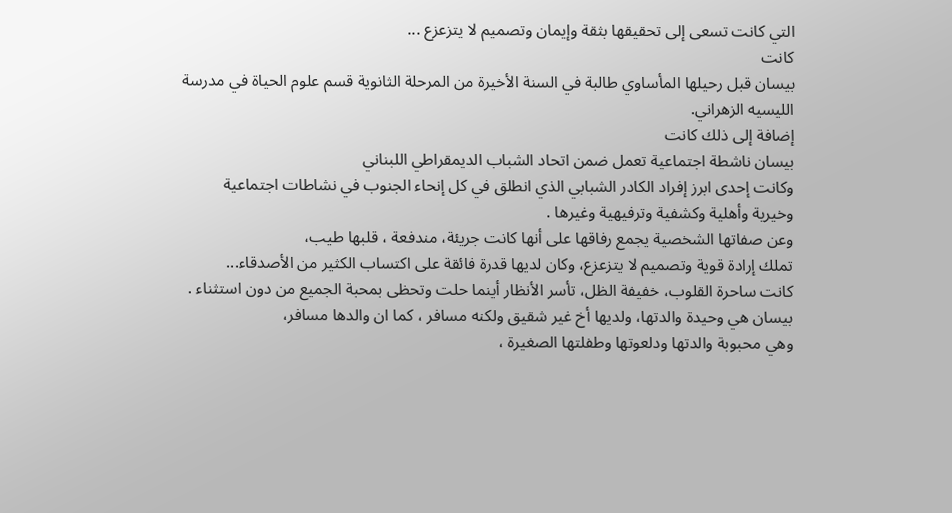التي كانت تسعى إلى تحقيقها بثقة وإيمان وتصميم لا يتزعزع ...
كانت
بيسان قبل رحيلها المأساوي طالبة في السنة الأخيرة من المرحلة الثانوية قسم علوم الحياة في مدرسة الليسيه الزهراني.
إضافة إلى ذلك كانت
بيسان ناشطة اجتماعية تعمل ضمن اتحاد الشباب الديمقراطي اللبناني
وكانت إحدى ابرز إفراد الكادر الشبابي الذي انطلق في كل إنحاء الجنوب في نشاطات اجتماعية
وخيرية وأهلية وكشفية وترفيهية وغيرها .
وعن صفاتها الشخصية يجمع رفاقها على أنها كانت جريئة، مندفعة ، قلبها طيب،
تملك إرادة قوية وتصميم لا يتزعزع، وكان لديها قدرة فائقة على اكتساب الكثير من الأصدقاء...
كانت ساحرة القلوب، خفيفة الظل، تأسر الأنظار أينما حلت وتحظى بمحبة الجميع من دون استثناء .
بيسان هي وحيدة والدتها، ولديها أخ غير شقيق ولكنه مسافر ، كما ان والدها مسافر،
وهي محبوبة والدتها ودلعوتها وطفلتها الصغيرة ،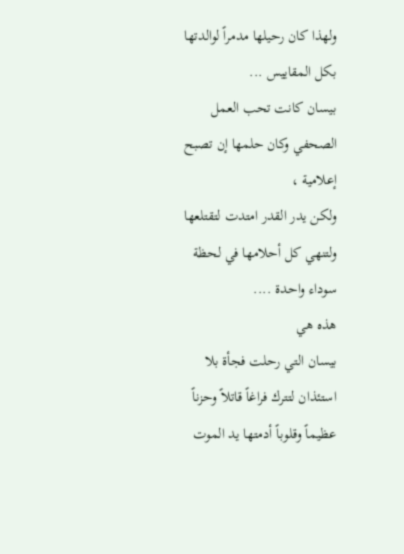ولهذا كان رحيلها مدمراً لوالدتها بكل المقاييس ...
بيسان كانت تحب العمل الصحفي وكان حلمها إن تصبح إعلامية ،
ولكن يدر القدر امتدت لتقتلعها ولتنهي كل أحلامها في لحظة سوداء واحدة ....
هذه هي
بيسان التي رحلت فجأة بلا استئذان لتترك فراغاً قاتلاً وحزناً عظيماً وقلوباً أدمتها يد الموت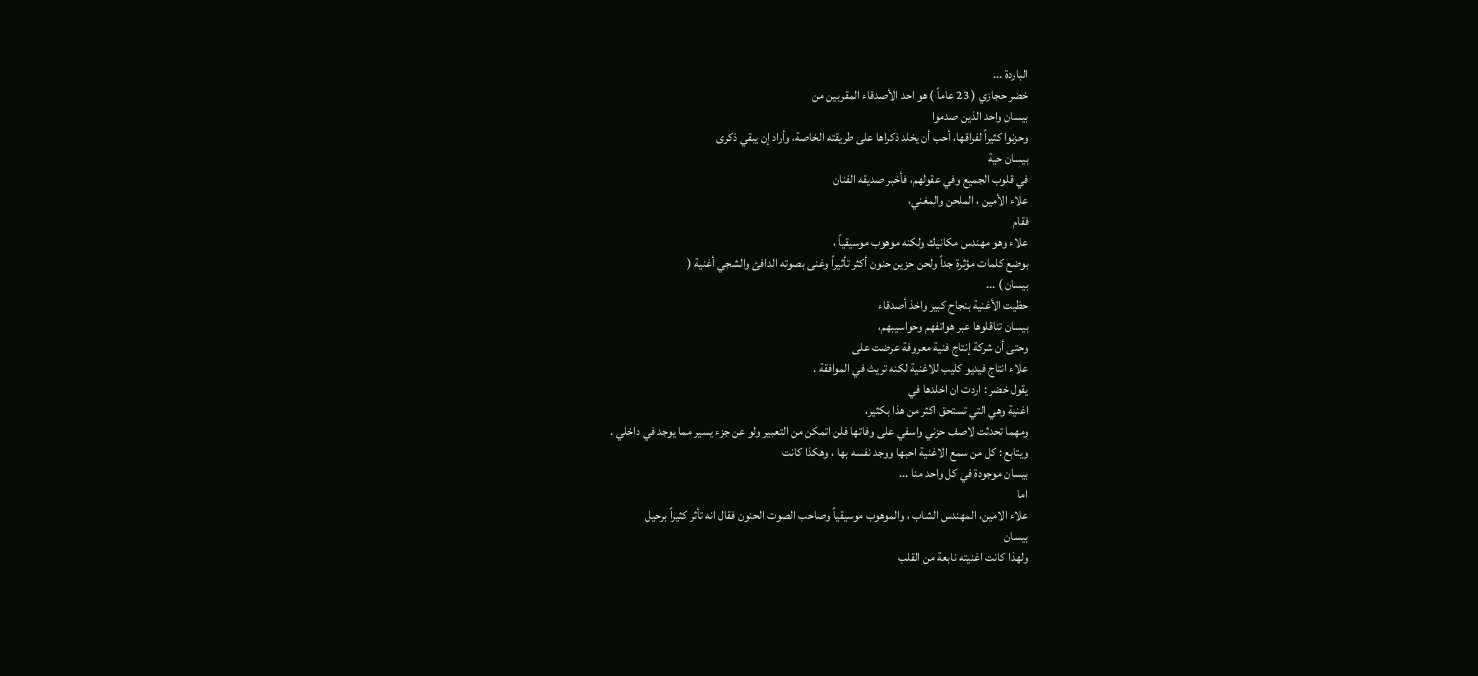الباردة ...
خضر حجازي ( 23 عاماً ) هو احد الأصدقاء المقربين من
بيسان واحد الذين صدموا
وحزنوا كثيراً لفراقها، أحب أن يخلد ذكراها على طريقته الخاصة، وأراد إن يبقي ذكرى
بيسان حية
في قلوب الجميع وفي عقولهم، فأخبر صديقه الفنان
علاء الأمين ، الملحن والمغني،
فقام
علاء وهو مهندس مكانيك ولكنه موهوب موسيقياً ،
بوضع كلمات مؤثرة جداً ولحن حزين حنون أكثر تأثيراً وغنى بصوته الدافئ والشجي أغنية (
بيسان ) ...
حظيت الأغنية بنجاح كبير واخذ أصدقاء
بيسان تناقلوها عبر هواتفهم وحواسيبهم،
وحتى أن شركة إنتاج فنية معروفة عرضت على
علاء انتاج فيديو كليب للاغنية لكنه تريث في الموافقة .
يقول خضر : اردت ان اخلدها في
اغنية وهي التي تستحق اكثر من هذا بكثير،
ومهما تحدثت لاصف حزني واسفي على وفاتها فلن اتمكن من التعبير ولو عن جزء يسير مما يوجد في داخلي .
ويتابع : كل من سمع الاغنية احبها ووجد نفسه بها ، وهكذا كانت
بيسان موجودة في كل واحد منا ...
اما
علاء الامين، المهندس الشاب ، والموهوب موسيقياً وصاحب الصوت الحنون فقال انه تأثر كثيراً برحيل
بيسان
ولهذا كانت اغنيته نابعة من القلب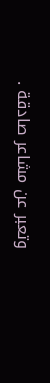وتعبر عن مشاعر صادقة .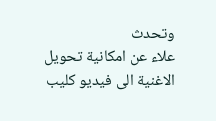وتحدث
علاء عن امكانية تحويل الاغنية الى فيديو كليب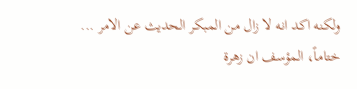ولكنه اكد انه لا زال من المبكر الحديث عن الامر ...
ختاماً، المؤسف ان زهرة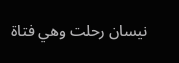نيسان رحلت وهي فتاة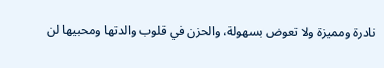نادرة ومميزة ولا تعوض بسهولة، والحزن في قلوب والدتها ومحبيها لن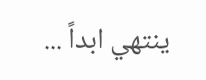ينتهي ابداً ...